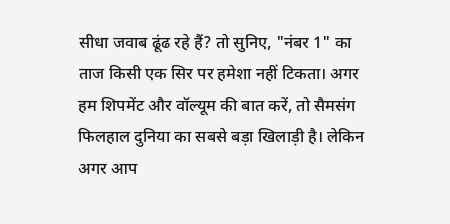सीधा जवाब ढूंढ रहे हैं? तो सुनिए, "नंबर 1" का ताज किसी एक सिर पर हमेशा नहीं टिकता। अगर हम शिपमेंट और वॉल्यूम की बात करें, तो सैमसंग फिलहाल दुनिया का सबसे बड़ा खिलाड़ी है। लेकिन अगर आप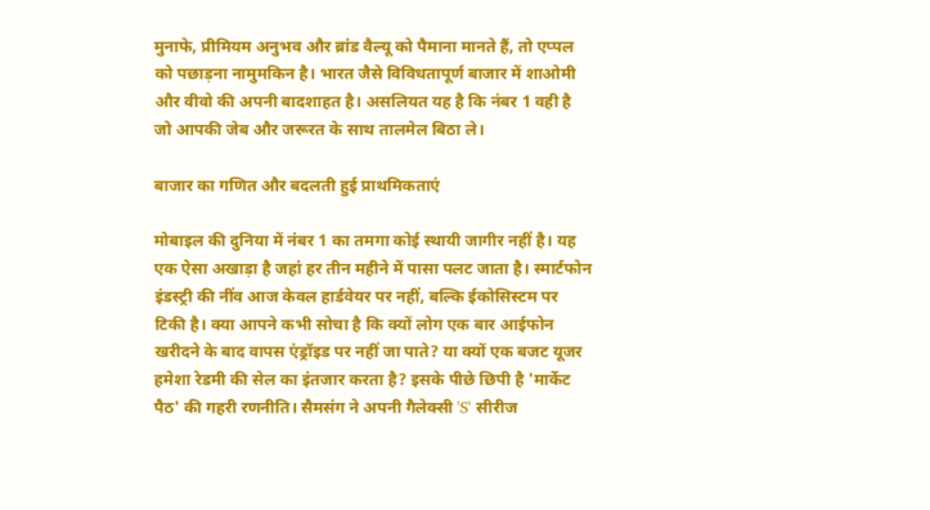मुनाफे, प्रीमियम अनुभव और ब्रांड वैल्यू को पैमाना मानते हैं, तो एप्पल को पछाड़ना नामुमकिन है। भारत जैसे विविधतापूर्ण बाजार में शाओमी और वीवो की अपनी बादशाहत है। असलियत यह है कि नंबर 1 वही है जो आपकी जेब और जरूरत के साथ तालमेल बिठा ले।

बाजार का गणित और बदलती हुई प्राथमिकताएं

मोबाइल की दुनिया में नंबर 1 का तमगा कोई स्थायी जागीर नहीं है। यह एक ऐसा अखाड़ा है जहां हर तीन महीने में पासा पलट जाता है। स्मार्टफोन इंडस्ट्री की नींव आज केवल हार्डवेयर पर नहीं, बल्कि ईकोसिस्टम पर टिकी है। क्या आपने कभी सोचा है कि क्यों लोग एक बार आईफोन खरीदने के बाद वापस एंड्रॉइड पर नहीं जा पाते? या क्यों एक बजट यूजर हमेशा रेडमी की सेल का इंतजार करता है? इसके पीछे छिपी है 'मार्केट पैठ' की गहरी रणनीति। सैमसंग ने अपनी गैलेक्सी 'S' सीरीज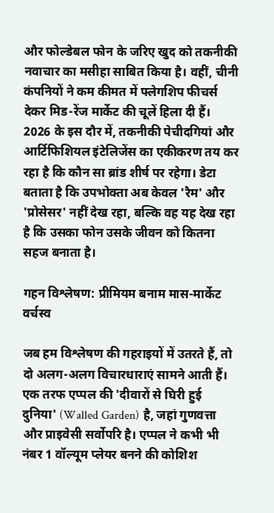और फोल्डेबल फोन के जरिए खुद को तकनीकी नवाचार का मसीहा साबित किया है। वहीं, चीनी कंपनियों ने कम कीमत में फ्लेगशिप फीचर्स देकर मिड-रेंज मार्केट की चूलें हिला दी हैं। 2026 के इस दौर में, तकनीकी पेचीदगियां और आर्टिफिशियल इंटेलिजेंस का एकीकरण तय कर रहा है कि कौन सा ब्रांड शीर्ष पर रहेगा। डेटा बताता है कि उपभोक्ता अब केवल 'रैम' और 'प्रोसेसर' नहीं देख रहा, बल्कि वह यह देख रहा है कि उसका फोन उसके जीवन को कितना सहज बनाता है।

गहन विश्लेषण: प्रीमियम बनाम मास-मार्केट वर्चस्व

जब हम विश्लेषण की गहराइयों में उतरते हैं, तो दो अलग-अलग विचारधाराएं सामने आती हैं। एक तरफ एप्पल की 'दीवारों से घिरी हुई दुनिया' (Walled Garden) है, जहां गुणवत्ता और प्राइवेसी सर्वोपरि है। एप्पल ने कभी भी नंबर 1 वॉल्यूम प्लेयर बनने की कोशिश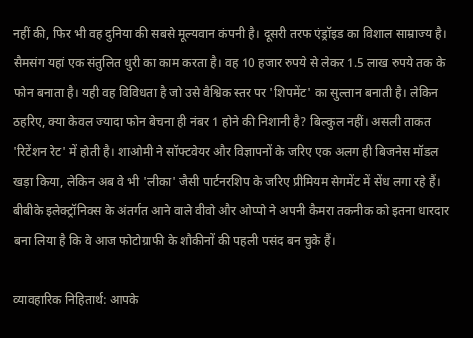नहीं की, फिर भी वह दुनिया की सबसे मूल्यवान कंपनी है। दूसरी तरफ एंड्रॉइड का विशाल साम्राज्य है। सैमसंग यहां एक संतुलित धुरी का काम करता है। वह 10 हजार रुपये से लेकर 1.5 लाख रुपये तक के फोन बनाता है। यही वह विविधता है जो उसे वैश्विक स्तर पर 'शिपमेंट' का सुल्तान बनाती है। लेकिन ठहरिए, क्या केवल ज्यादा फोन बेचना ही नंबर 1 होने की निशानी है? बिल्कुल नहीं। असली ताकत 'रिटेंशन रेट' में होती है। शाओमी ने सॉफ्टवेयर और विज्ञापनों के जरिए एक अलग ही बिजनेस मॉडल खड़ा किया, लेकिन अब वे भी 'लीका' जैसी पार्टनरशिप के जरिए प्रीमियम सेगमेंट में सेंध लगा रहे हैं। बीबीके इलेक्ट्रॉनिक्स के अंतर्गत आने वाले वीवो और ओप्पो ने अपनी कैमरा तकनीक को इतना धारदार बना लिया है कि वे आज फोटोग्राफी के शौकीनों की पहली पसंद बन चुके हैं।

व्यावहारिक निहितार्थ: आपके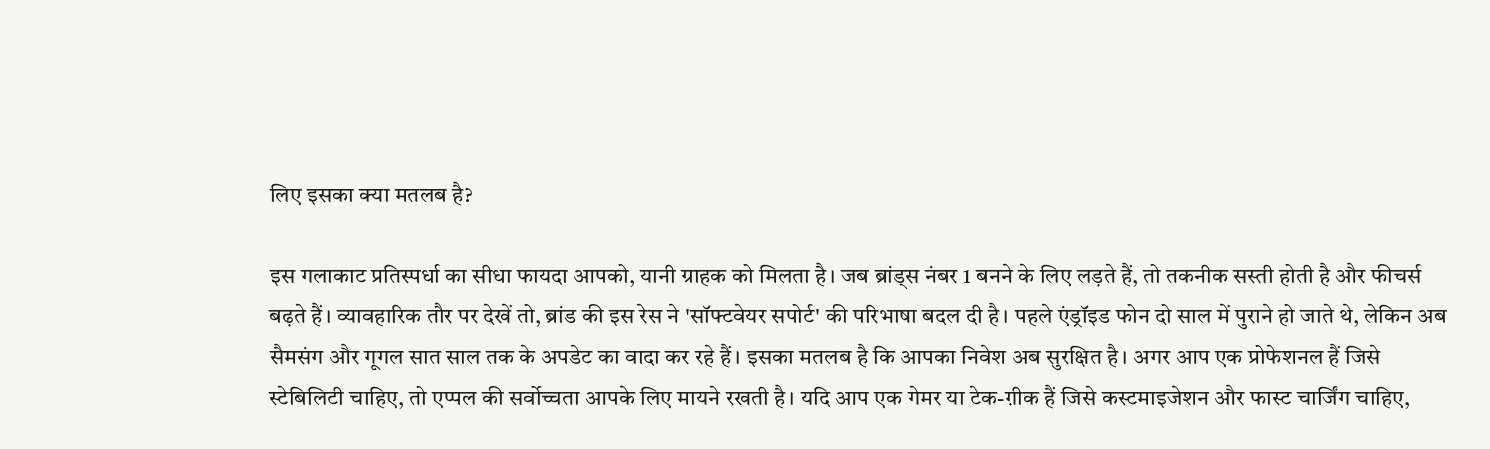लिए इसका क्या मतलब है?

इस गलाकाट प्रतिस्पर्धा का सीधा फायदा आपको, यानी ग्राहक को मिलता है। जब ब्रांड्स नंबर 1 बनने के लिए लड़ते हैं, तो तकनीक सस्ती होती है और फीचर्स बढ़ते हैं। व्यावहारिक तौर पर देखें तो, ब्रांड की इस रेस ने 'सॉफ्टवेयर सपोर्ट' की परिभाषा बदल दी है। पहले एंड्रॉइड फोन दो साल में पुराने हो जाते थे, लेकिन अब सैमसंग और गूगल सात साल तक के अपडेट का वादा कर रहे हैं। इसका मतलब है कि आपका निवेश अब सुरक्षित है। अगर आप एक प्रोफेशनल हैं जिसे स्टेबिलिटी चाहिए, तो एप्पल की सर्वोच्चता आपके लिए मायने रखती है। यदि आप एक गेमर या टेक-ग़ीक हैं जिसे कस्टमाइजेशन और फास्ट चार्जिंग चाहिए,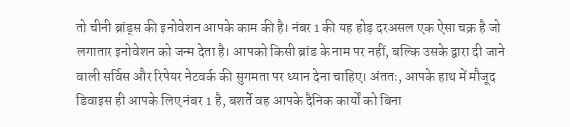तो चीनी ब्रांड्स की इनोवेशन आपके काम की है। नंबर 1 की यह होड़ दरअसल एक ऐसा चक्र है जो लगातार इनोवेशन को जन्म देता है। आपको किसी ब्रांड के नाम पर नहीं, बल्कि उसके द्वारा दी जाने वाली सर्विस और रिपेयर नेटवर्क की सुगमता पर ध्यान देना चाहिए। अंततः, आपके हाथ में मौजूद डिवाइस ही आपके लिए नंबर 1 है, बशर्ते वह आपके दैनिक कार्यों को बिना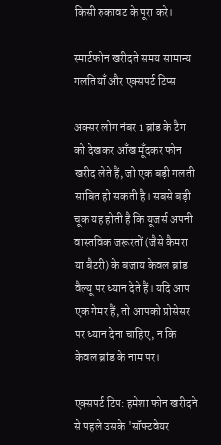किसी रुकावट के पूरा करे।

स्मार्टफोन खरीदते समय सामान्य गलतियाँ और एक्सपर्ट टिप्स

अक्सर लोग नंबर 1 ब्रांड के टैग को देखकर आँख मूँदकर फोन खरीद लेते हैं, जो एक बड़ी गलती साबित हो सकती है। सबसे बड़ी चूक यह होती है कि यूजर्स अपनी वास्तविक जरूरतों (जैसे कैमरा या बैटरी) के बजाय केवल ब्रांड वैल्यू पर ध्यान देते हैं। यदि आप एक गेमर हैं, तो आपको प्रोसेसर पर ध्यान देना चाहिए, न कि केवल ब्रांड के नाम पर।

एक्सपर्ट टिप: हमेशा फोन खरीदने से पहले उसके 'सॉफ्टवेयर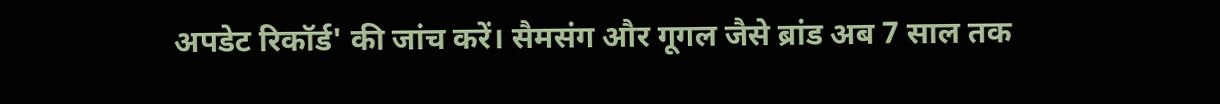अपडेट रिकॉर्ड' की जांच करें। सैमसंग और गूगल जैसे ब्रांड अब 7 साल तक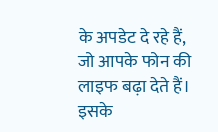के अपडेट दे रहे हैं, जो आपके फोन की लाइफ बढ़ा देते हैं। इसके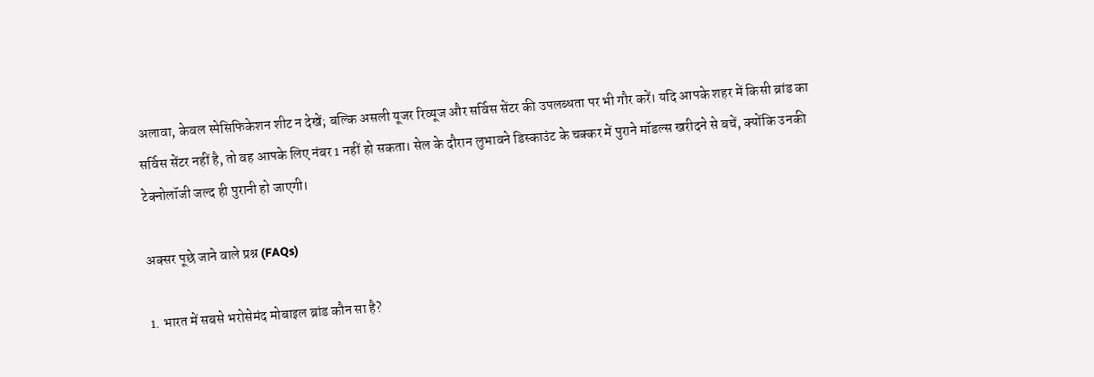अलावा, केवल स्पेसिफिकेशन शीट न देखें; बल्कि असली यूजर रिव्यूज और सर्विस सेंटर की उपलब्धता पर भी गौर करें। यदि आपके शहर में किसी ब्रांड का सर्विस सेंटर नहीं है, तो वह आपके लिए नंबर 1 नहीं हो सकता। सेल के दौरान लुभावने डिस्काउंट के चक्कर में पुराने मॉडल्स खरीदने से बचें, क्योंकि उनकी टेक्नोलॉजी जल्द ही पुरानी हो जाएगी।

अक्सर पूछे जाने वाले प्रश्न (FAQs)

1. भारत में सबसे भरोसेमंद मोबाइल ब्रांड कौन सा है?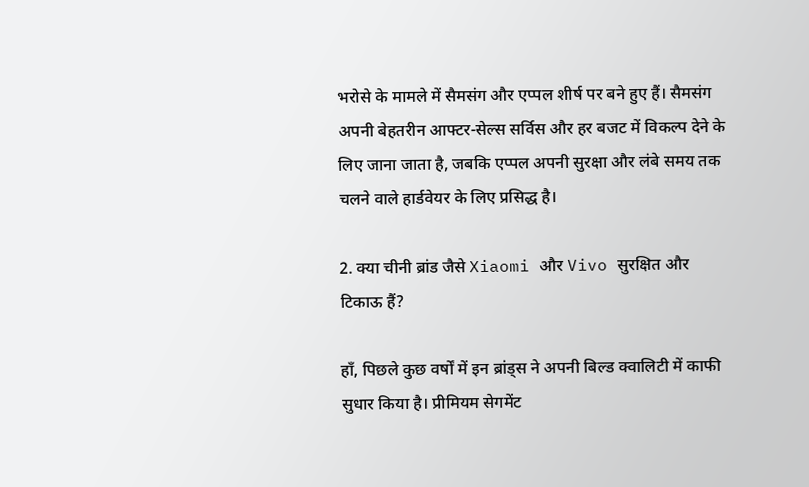भरोसे के मामले में सैमसंग और एप्पल शीर्ष पर बने हुए हैं। सैमसंग अपनी बेहतरीन आफ्टर-सेल्स सर्विस और हर बजट में विकल्प देने के लिए जाना जाता है, जबकि एप्पल अपनी सुरक्षा और लंबे समय तक चलने वाले हार्डवेयर के लिए प्रसिद्ध है।

2. क्या चीनी ब्रांड जैसे Xiaomi और Vivo सुरक्षित और टिकाऊ हैं?

हाँ, पिछले कुछ वर्षों में इन ब्रांड्स ने अपनी बिल्ड क्वालिटी में काफी सुधार किया है। प्रीमियम सेगमेंट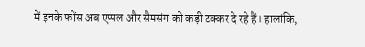में इनके फोंस अब एप्पल और सैमसंग को कड़ी टक्कर दे रहे हैं। हालांकि,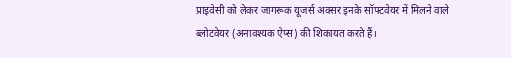प्राइवेसी को लेकर जागरूक यूजर्स अक्सर इनके सॉफ्टवेयर में मिलने वाले ब्लोटवेयर (अनावश्यक ऐप्स) की शिकायत करते हैं।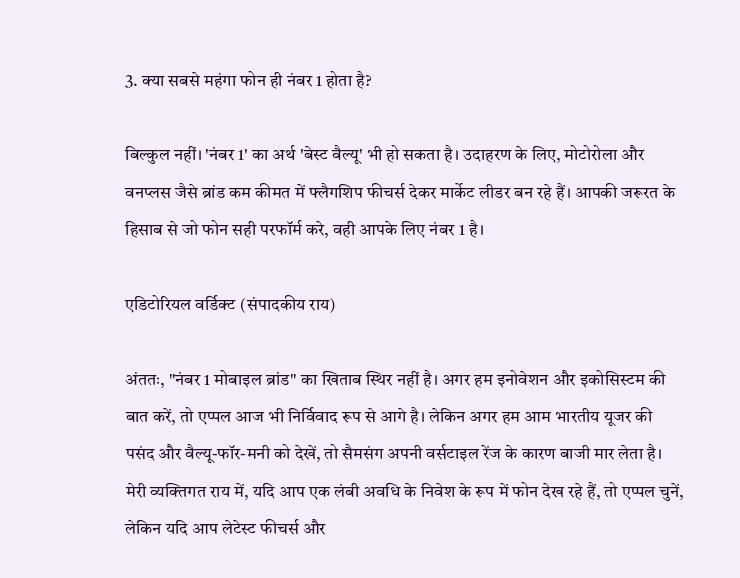3. क्या सबसे महंगा फोन ही नंबर 1 होता है?

बिल्कुल नहीं। 'नंबर 1' का अर्थ 'बेस्ट वैल्यू' भी हो सकता है। उदाहरण के लिए, मोटोरोला और वनप्लस जैसे ब्रांड कम कीमत में फ्लैगशिप फीचर्स देकर मार्केट लीडर बन रहे हैं। आपकी जरूरत के हिसाब से जो फोन सही परफॉर्म करे, वही आपके लिए नंबर 1 है।

एडिटोरियल वर्डिक्ट (संपादकीय राय)

अंततः, "नंबर 1 मोबाइल ब्रांड" का खिताब स्थिर नहीं है। अगर हम इनोवेशन और इकोसिस्टम की बात करें, तो एप्पल आज भी निर्विवाद रूप से आगे है। लेकिन अगर हम आम भारतीय यूजर की पसंद और वैल्यू-फॉर-मनी को देखें, तो सैमसंग अपनी वर्सटाइल रेंज के कारण बाजी मार लेता है। मेरी व्यक्तिगत राय में, यदि आप एक लंबी अवधि के निवेश के रूप में फोन देख रहे हैं, तो एप्पल चुनें, लेकिन यदि आप लेटेस्ट फीचर्स और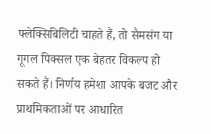फ्लेक्सिबिलिटी चाहते हैं, तो सैमसंग या गूगल पिक्सल एक बेहतर विकल्प हो सकते हैं। निर्णय हमेशा आपके बजट और प्राथमिकताओं पर आधारित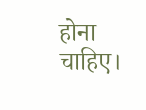होना चाहिए।